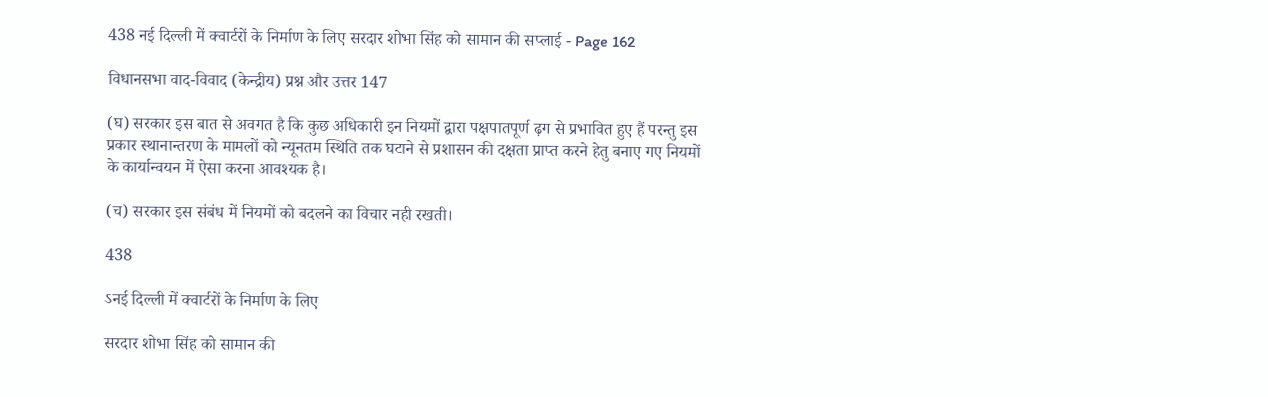438 नई दिल्ली में क्वार्टरों के निर्माण के लिए सरदार शोभा सिंह को सामान की सप्लाई - Page 162

विधानसभा वाद-विवाद (केन्द्रीय) प्रश्न और उत्तर 147

(घ) सरकार इस बात से अवगत है कि कुछ अधिकारी इन नियमों द्वारा पक्षपातपूर्ण ढ़ग से प्रभावित हुए हैं परन्तु इस प्रकार स्थानान्तरण के मामलों को न्यूनतम स्थिति तक घटाने से प्रशासन की दक्षता प्राप्त करने हेतु बनाए गए नियमों के कार्यान्वयन में ऐसा करना आवश्यक है।

(च) सरकार इस संबंध में नियमों को बदलने का विचार नही रखती।

438

ऽनई दिल्ली में क्वार्टरों के निर्माण के लिए

सरदार शोभा सिंह को सामान की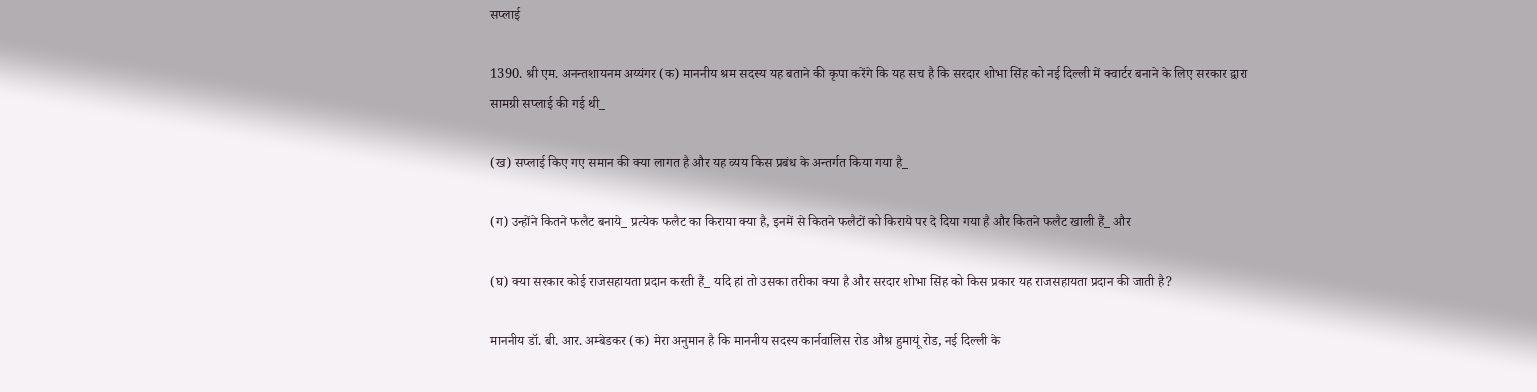सप्लाई

1390. श्री एम. अनन्तशायनम अय्यंगर (क) माननीय श्रम सदस्य यह बताने की कृपा करेंगे कि यह सच है कि सरदार शोभा सिंह को नई दिल्ली में क्वार्टर बनाने के लिए सरकार द्वारा सामग्री सप्लाई की गई थी_

(ख) सप्लाई किए गए समान की क्या लागत है और यह व्यय किस प्रबंध के अन्तर्गत किया गया है_

(ग) उन्होंने कितने फलैट बनाये_ प्रत्येक फलैट का किराया क्या है, इनमें से कितने फलैटों को किराये पर दे दिया गया है और कितने फलैट खाली हैं_ और

(घ) क्या सरकार कोई राजसहायता प्रदान करती हैं_ यदि हां तो उसका तरीका क्या है और सरदार शोभा सिंह को किस प्रकार यह राजसहायता प्रदान की जाती है?

माननीय डॉ. बी. आर. अम्बेडकर (क) मेरा अनुमान है कि माननीय सदस्य कार्नवालिस रोड औश्र हुमायूं रोड, नई दिल्ली के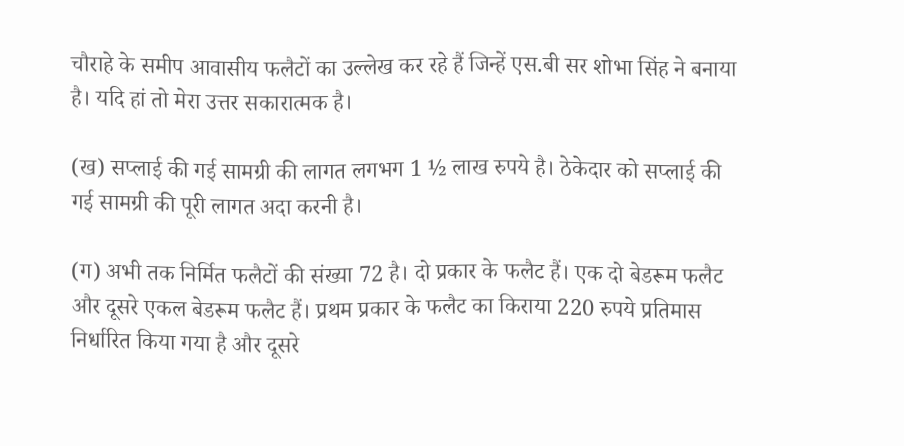चौराहे के समीप आवासीय फलैटों का उल्लेख कर रहे हैं जिन्हें एस.बी सर शोभा सिंह ने बनाया है। यदि हां तो मेरा उत्तर सकारात्मक है।

(ख) सप्लाई की गई सामग्री की लागत लगभग 1 ½ लाख रुपये है। ठेकेदार को सप्लाई की गई सामग्री की पूरी लागत अदा करनी है।

(ग) अभी तक निर्मित फलैटों की संख्या 72 है। दो प्रकार के फलैट हैं। एक दो बेडरूम फलैट और दूसरे एकल बेडरूम फलैट हैं। प्रथम प्रकार के फलैट का किराया 220 रुपये प्रतिमास निर्धारित किया गया है और दूसरे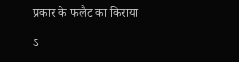प्रकार के फलैट का किराया

ऽ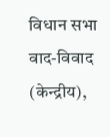विधान सभा वाद-विवाद (केन्द्रीय),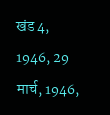खंड 4, 1946, 29 मार्च, 1946,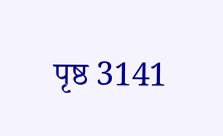पृष्ठ 3141